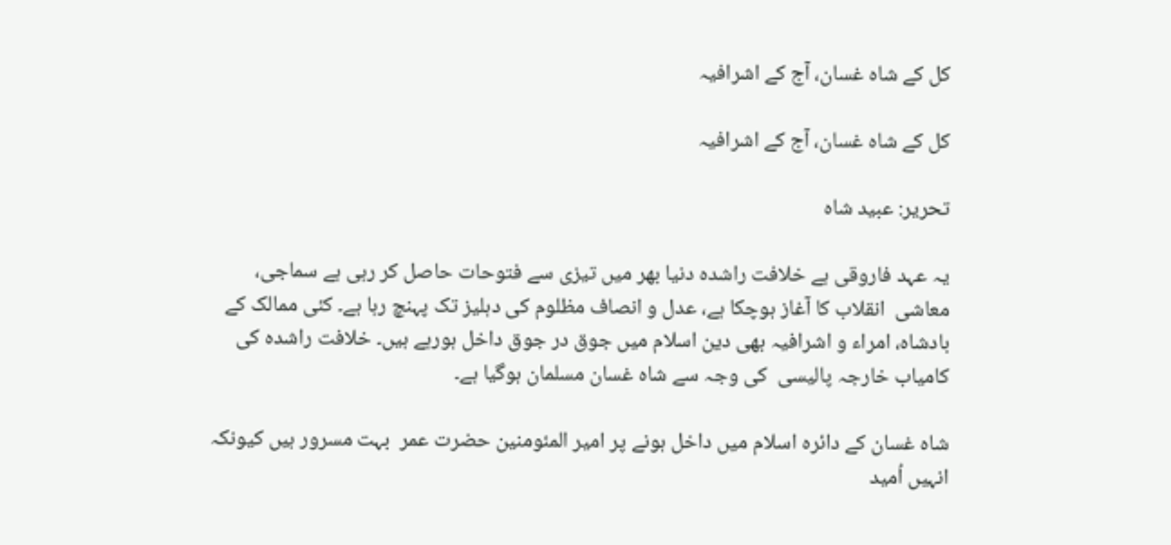کل کے شاہ غسان، آج کے اشرافیہ

کل کے شاہ غسان، آج کے اشرافیہ

تحریر: عبید شاہ

یہ عہد فاروقی ہے خلافت راشدہ دنیا بھر میں تیزی سے فتوحات حاصل کر رہی ہے سماجی، معاشی  انقلاب کا آغاز ہوچکا ہے، عدل و انصاف مظلوم کی دہلیز تک پہنچ رہا ہے۔ کئی ممالک کے بادشاہ، امراء و اشرافیہ بھی دین اسلام میں جوق در جوق داخل ہورہے ہیں۔ خلافت راشدہ کی  کامیاب خارجہ پالیسی  کی وجہ سے شاہ غسان مسلمان ہوگیا ہے۔

شاہ غسان کے دائرہ اسلام میں داخل ہونے پر امیر المئومنین حضرت عمر  بہت مسرور ہیں کیونکہ انہیں اُمید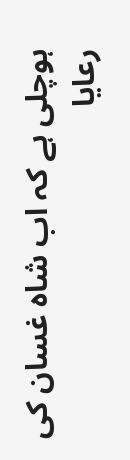ہوچلی ہے کہ اب شاہ غسان کی رعایا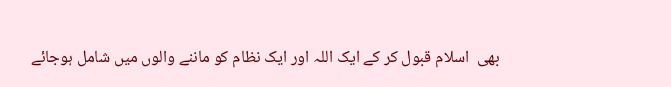بھی  اسلام قبول کر کے ایک اللہ اور ایک نظام کو ماننے والوں میں شامل ہوجائے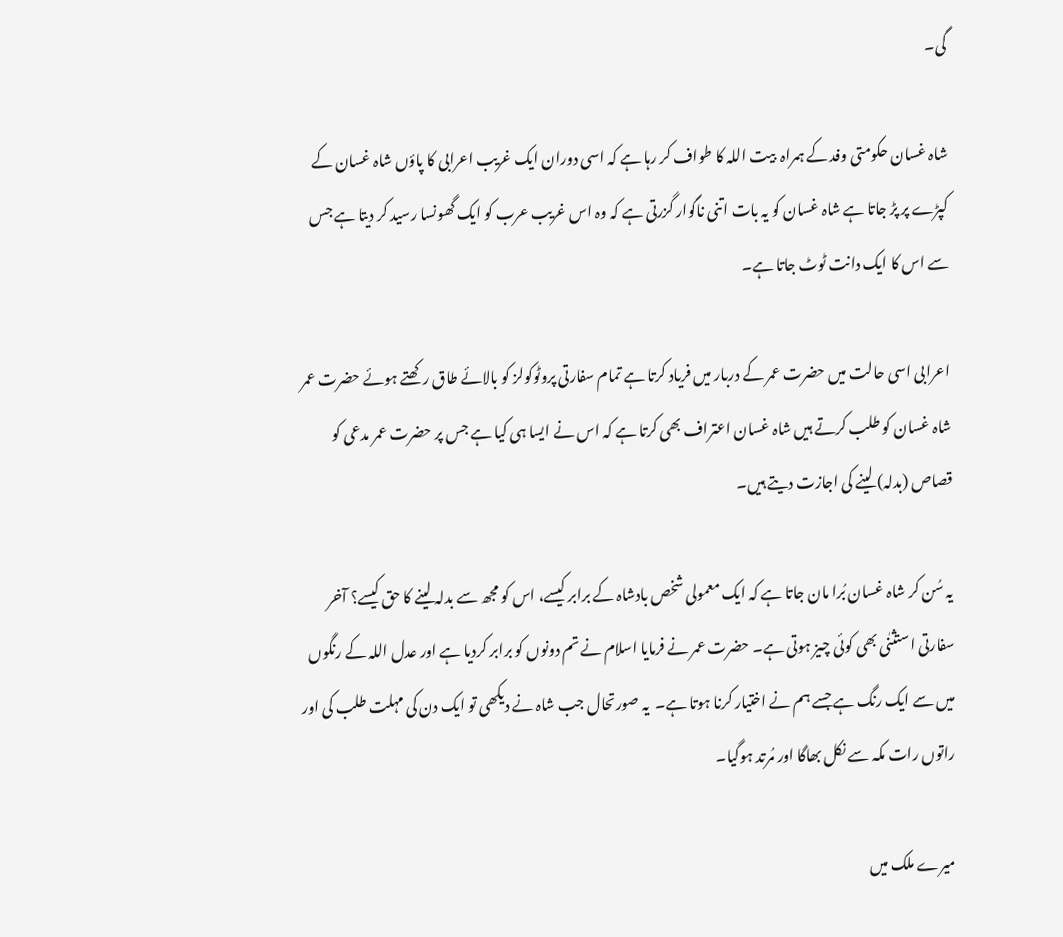گی۔

شاہ غسان حکومتی وفد کے ہمراہ  بیت اللہ کا طواف کر رہا ہے کہ اسی دوران ایک غریب اعرابی کا پاؤں شاہ غسان کے کپڑے پر پڑ جاتا ہے شاہ غسان کو یہ بات اتنی ناگوار گزرتی ہے کہ وہ اس غریب عرب کو ایک گھونسا رسید کر دیتا ہے جس سے اس کا ایک دانت ٹوٹ جاتا ہے۔

اعرابی اسی حالت میں حضرت عمر کے دربار میں فریاد کرتا ہے تمام سفارتی پروٹوکولز کو بالائے طاق رکھتے ہوئے حضرت عمر شاہ غسان کو طلب کرتے ہیں شاہ غسان اعتراف بھی کرتا ہے کہ اس نے ایسا ہی کیا ہے جس پر حضرت عمر مدعی کو قصاص (بدلہ) لینے کی اجازت دیتے ہیں۔

یہ سُن کر شاہ غسان بُرا مان جاتا ہے کہ ایک معمولی شخص بادشاہ کے برابر کیسے، اس کو مجھ سے بدلہ لینے کا حق کیسے؟ آخر سفارتی استثنٰی بھی کوئی چیز ہوتی ہے۔ حضرت عمر نے فرمایا اسلام نے تم دونوں کو برابر کردیا ہے اور عدل اللہ کے رنگوں میں سے ایک رنگ ہے جسے ہم نے اختیار کرنا ہوتا ہے۔  یہ صورتحال جب شاہ نے دیکھی تو ایک دن کی مہلت طلب کی اور راتوں رات مکہ سے نکل بھاگا اور مُرتد ہوگیا۔

میرے ملک میں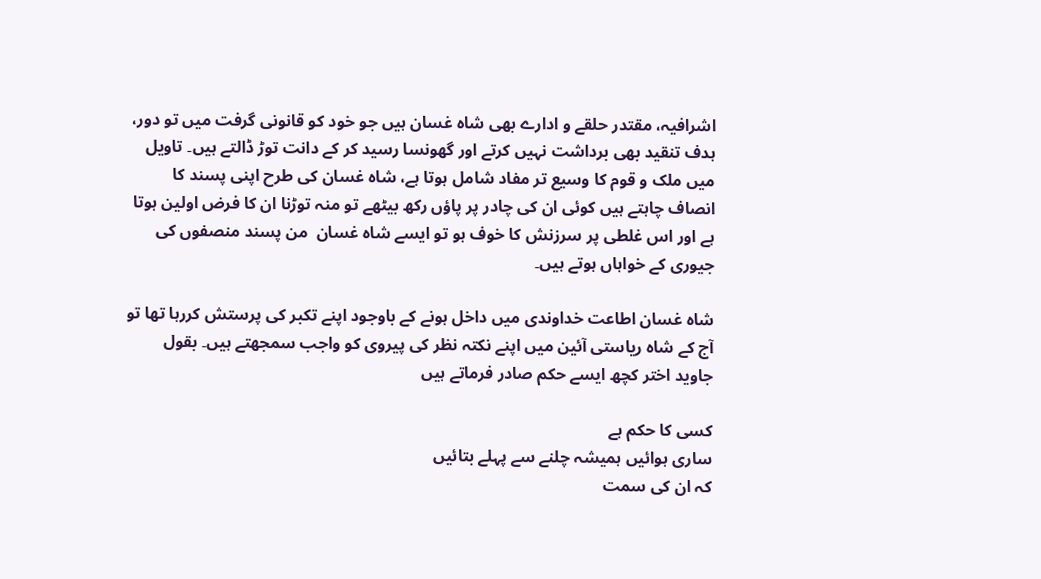اشرافیہ، مقتدر حلقے و ادارے بھی شاہ غسان ہیں جو خود کو قانونی گرفت میں تو دور، ہدف تنقید بھی برداشت نہیں کرتے اور گھونسا رسید کر کے دانت توڑ ڈالتے ہیں۔ تاویل میں ملک و قوم کا وسیع تر مفاد شامل ہوتا ہے، شاہ غسان کی طرح اپنی پسند کا انصاف چاہتے ہیں کوئی ان کی چادر پر پاؤں رکھ بیٹھے تو منہ توڑنا ان کا فرض اولین ہوتا ہے اور اس غلطی پر سرزنش کا خوف ہو تو ایسے شاہ غسان  من پسند منصفوں کی جیوری کے خواہاں ہوتے ہیں۔

شاہ غسان اطاعت خداوندی میں داخل ہونے کے باوجود اپنے تکبر کی پرستش کررہا تھا تو آج کے شاہ ریاستی آئین میں اپنے نکتہ نظر کی پیروی کو واجب سمجھتے ہیں۔ بقول جاوید اختر کچھ ایسے حکم صادر فرماتے ہیں

کسی کا حکم ہے
ساری ہوائیں ہمیشہ چلنے سے پہلے بتائیں
کہ ان کی سمت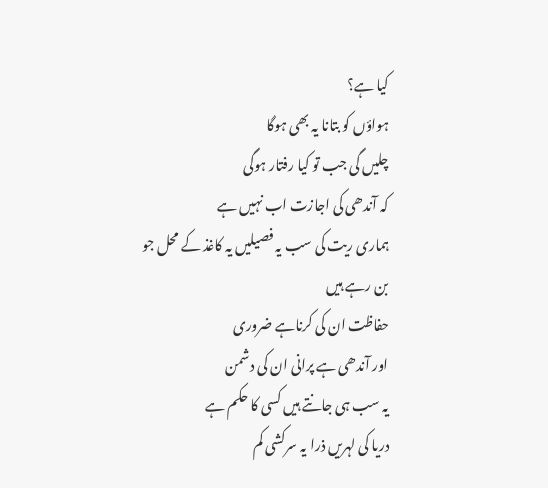کیا ہے؟
ہواؤں کو بتانا یہ بھی ہوگا
چلیں گی جب تو کیا رفتار ہوگی
کہ آندھی کی اجازت اب نہیں ہے
ہماری ریت کی سب یہ فصیلیں یہ کاغذ کے محل جو بن رہے ہیں
حفاظت ان کی کرناہے ضروری
اور آندھی ہے پرانی ان کی دشمن
یہ سب ہی جانتے ہیں کسی کا حکم ہے
دریا کی لہریں ذرا یہ سرکشی کم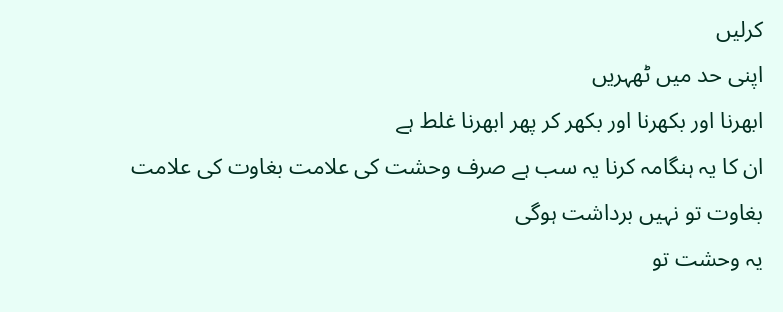کرلیں
اپنی حد میں ٹھہریں
ابھرنا اور بکھرنا اور بکھر کر پھر ابھرنا غلط ہے
ان کا یہ ہنگامہ کرنا یہ سب ہے صرف وحشت کی علامت بغاوت کی علامت
بغاوت تو نہیں برداشت ہوگی
یہ وحشت تو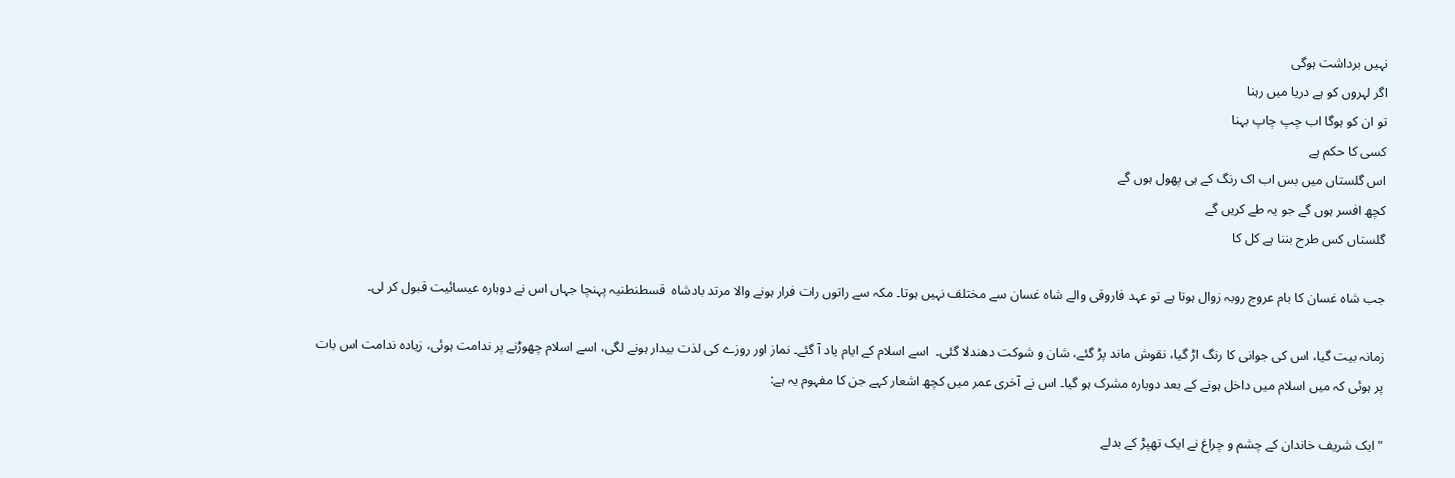نہیں برداشت ہوگی
اگر لہروں کو ہے دریا میں رہنا
تو ان کو ہوگا اب چپ چاپ بہنا
کسی کا حکم ہے
اس گلستاں میں بس اب اک رنگ کے ہی پھول ہوں گے
کچھ افسر ہوں گے جو یہ طے کریں گے
گلستاں کس طرح بننا ہے کل کا

جب شاہ غسان کا بام عروج روبہ زوال ہوتا ہے تو عہد فاروقی والے شاہ غسان سے مختلف نہیں ہوتا۔ مکہ سے راتوں رات فرار ہونے والا مرتد بادشاہ  قسطنطنیہ پہنچا جہاں اس نے دوبارہ عیسائیت قبول کر لی۔

زمانہ بیت گیا، اس کی جوانی کا رنگ اڑ گیا، نقوش ماند پڑ گئے، شان و شوکت دھندلا گئی۔  اسے اسلام کے ایام یاد آ گئے۔ نماز اور روزے کی لذت بیدار ہونے لگی، اسے اسلام چھوڑنے پر ندامت ہوئی، زیادہ ندامت اس بات پر ہوئی کہ میں اسلام میں داخل ہونے کے بعد دوبارہ مشرک ہو گیا۔ اس نے آخری عمر میں کچھ اشعار کہے جن کا مفہوم یہ ہے:

"ایک شریف خاندان کے چشم و چراغ نے ایک تھپڑ کے بدلے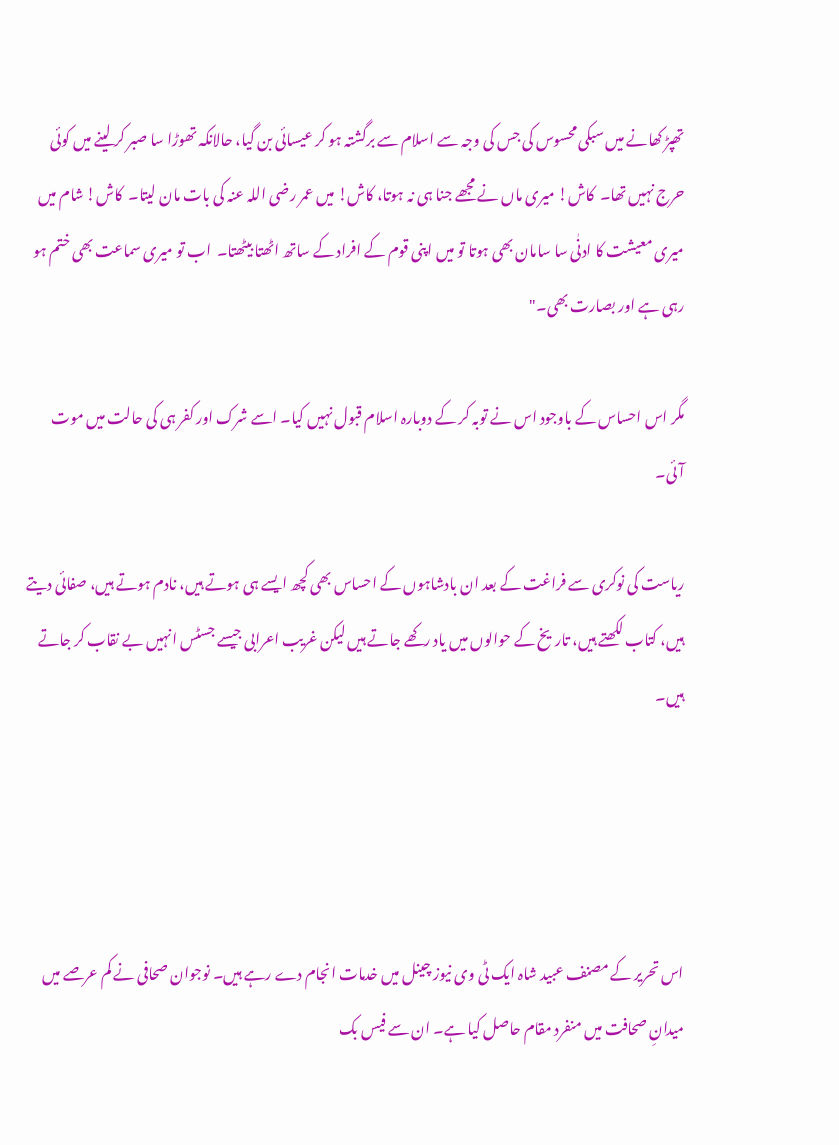تھپڑ کھانے میں سبکی محسوس کی جس کی وجہ سے اسلام سے برگشتہ ہو کر عیسائی بن گیا، حالانکہ تھوڑا سا صبر کر لینے میں کوئی حرج نہیں تھا۔  کاش! میری ماں نے مجھے جنا ہی نہ ہوتا، کاش! میں عمر رضی اللہ عنہ کی بات مان لیتا۔  کاش! شام میں میری معیشت کا ادنٰی سا سامان بھی ہوتا تو میں اپنی قوم کے افراد کے ساتھ اٹھتا بیٹھتا۔  اب تو میری سماعت بھی ختم ہو رہی ہے اور بصارت بھی۔"

مگر اس احساس کے باوجود اس نے توبہ کر کے دوبارہ اسلام قبول نہیں کیا۔ اسے شرک اور کفر ہی کی حالت میں موت آئی۔

ریاست کی نوکری سے فراغت کے بعد ان بادشاہوں کے احساس بھی کچھ ایسے ہی ہوتے ہیں، نادم ہوتے ہیں، صفائی دیتے ہیں، کتاب لکھتے ہیں، تاریخ کے حوالوں میں یاد رکھے جاتے ہیں لیکن غریب اعرابی جیسے جسٹس انہیں بے نقاب کر جاتے ہیں۔




اس تحریر کے مصنف عبید شاہ ایک ٹی وی نیوز چینل میں خدمات انجام دے رہے ہیں۔ نوجوان صحافی نے کم عرصے میں میدانِ صحافت میں منفرد مقام حاصل کیا ہے۔ ان سے فیس بک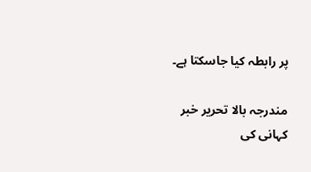پر رابطہ کیا جاسکتا ہے۔

مندرجہ بالا تحریر خبر کہانی کی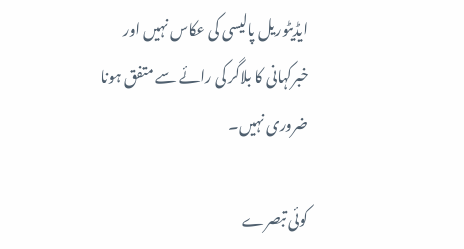ایڈیٹوریل پالیسی کی عکاس نہیں اور خبرکہانی کا بلاگر کی رائے سے متفق ہونا ضروری نہیں۔

کوئی تبصرے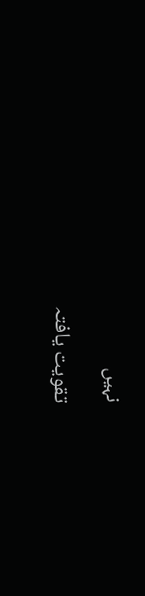نہیں

تقویت یافتہ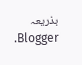بذریعہ Blogger.